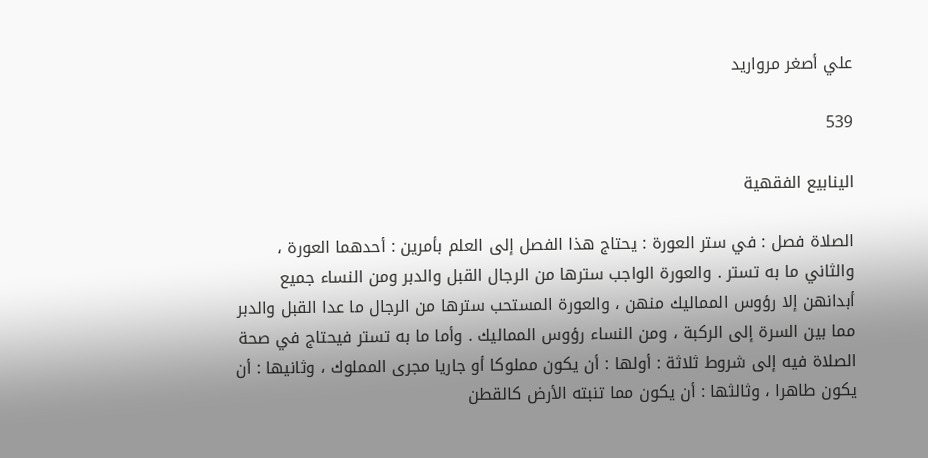علي أصغر مرواريد

539

الينابيع الفقهية

الصلاة فصل : في ستر العورة : يحتاج هذا الفصل إلى العلم بأمرين : أحدهما العورة ، والثاني ما به تستر . والعورة الواجب سترها من الرجال القبل والدبر ومن النساء جميع أبدانهن إلا رؤوس المماليك منهن ، والعورة المستحب سترها من الرجال ما عدا القبل والدبر مما بين السرة إلى الركبة ، ومن النساء رؤوس المماليك . وأما ما به تستر فيحتاج في صحة الصلاة فيه إلى شروط ثلاثة : أولها : أن يكون مملوكا أو جاريا مجرى المملوك ، وثانيها : أن يكون طاهرا ، وثالثها : أن يكون مما تنبته الأرض كالقطن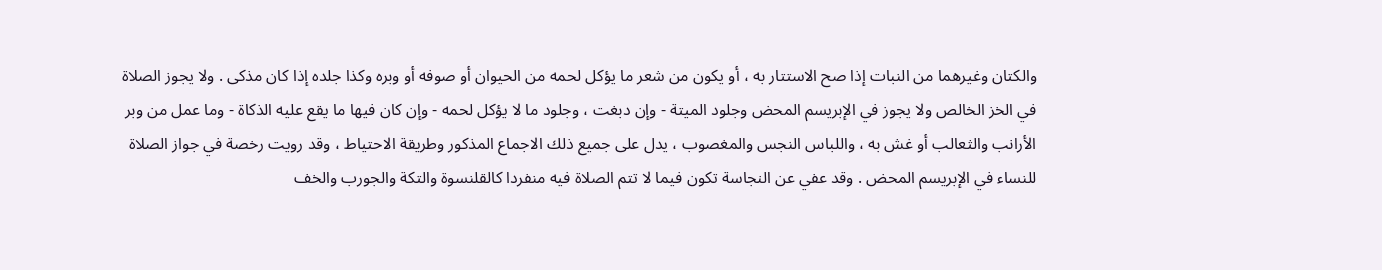والكتان وغيرهما من النبات إذا صح الاستتار به ، أو يكون من شعر ما يؤكل لحمه من الحيوان أو صوفه أو وبره وكذا جلده إذا كان مذكى . ولا يجوز الصلاة في الخز الخالص ولا يجوز في الإبريسم المحض وجلود الميتة - وإن دبغت ، وجلود ما لا يؤكل لحمه - وإن كان فيها ما يقع عليه الذكاة - وما عمل من وبر الأرانب والثعالب أو غش به ، واللباس النجس والمغصوب ، يدل على جميع ذلك الاجماع المذكور وطريقة الاحتياط ، وقد رويت رخصة في جواز الصلاة للنساء في الإبريسم المحض . وقد عفي عن النجاسة تكون فيما لا تتم الصلاة فيه منفردا كالقلنسوة والتكة والجورب والخف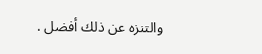والتنزه عن ذلك أفضل .